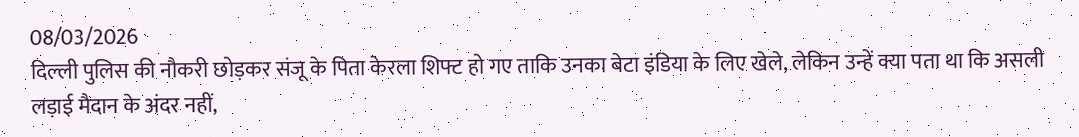08/03/2026
दिल्ली पुलिस की नौकरी छोड़कर संजू के पिता केरला शिफ्ट हो गए ताकि उनका बेटा इंडिया के लिए खेले, लेकिन उन्हें क्या पता था कि असली लड़ाई मैदान के अंदर नहीं,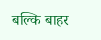बल्कि बाहर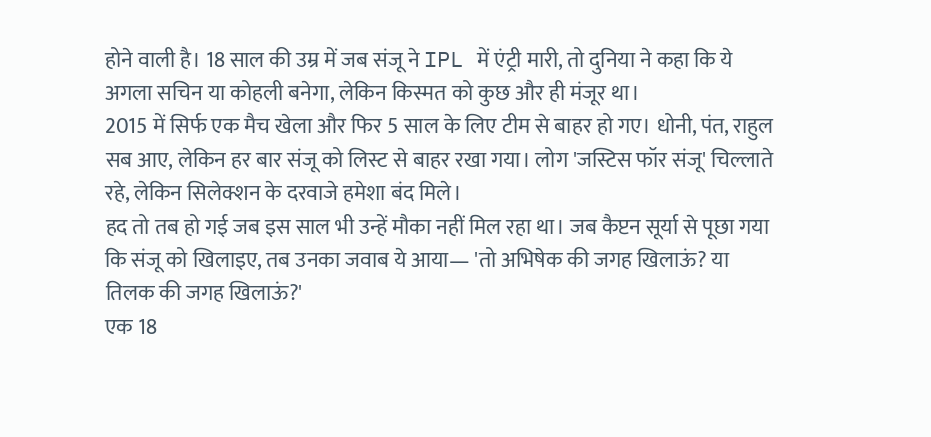होने वाली है। 18 साल की उम्र में जब संजू ने IPL में एंट्री मारी, तो दुनिया ने कहा कि ये अगला सचिन या कोहली बनेगा, लेकिन किस्मत को कुछ और ही मंजूर था।
2015 में सिर्फ एक मैच खेला और फिर 5 साल के लिए टीम से बाहर हो गए। धोनी, पंत, राहुल सब आए, लेकिन हर बार संजू को लिस्ट से बाहर रखा गया। लोग 'जस्टिस फॉर संजू' चिल्लाते रहे, लेकिन सिलेक्शन के दरवाजे हमेशा बंद मिले।
हद तो तब हो गई जब इस साल भी उन्हें मौका नहीं मिल रहा था। जब कैप्टन सूर्या से पूछा गया कि संजू को खिलाइए, तब उनका जवाब ये आया— 'तो अभिषेक की जगह खिलाऊं? या तिलक की जगह खिलाऊं?'
एक 18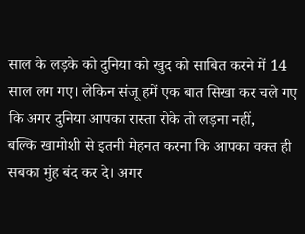साल के लड़के को दुनिया को खुद को साबित करने में 14 साल लग गए। लेकिन संजू हमें एक बात सिखा कर चले गए कि अगर दुनिया आपका रास्ता रोके तो लड़ना नहीं,
बल्कि खामोशी से इतनी मेहनत करना कि आपका वक्त ही सबका मुंह बंद कर दे। अगर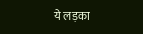ये लड़का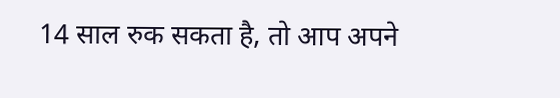14 साल रुक सकता है, तो आप अपने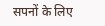सपनों के लिए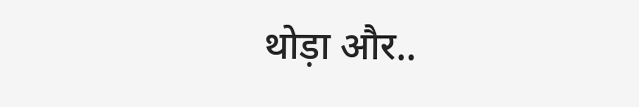थोड़ा और..